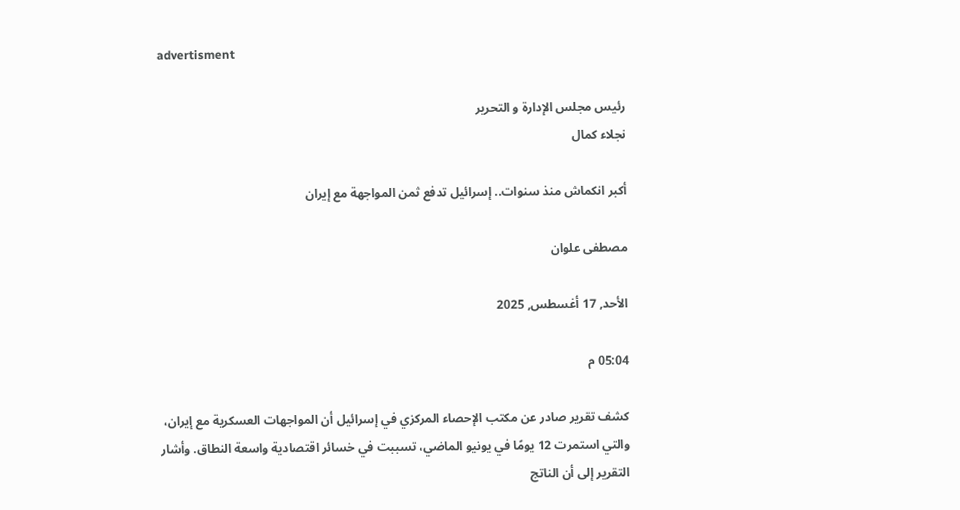advertisment

رئيس مجلس الإدارة و التحرير
نجلاء كمال

أكبر انكماش منذ سنوات.. إسرائيل تدفع ثمن المواجهة مع إيران

مصطفى علوان

الأحد, 17 أغسطس, 2025

05:04 م

كشف تقرير صادر عن مكتب الإحصاء المركزي في إسرائيل أن المواجهات العسكرية مع إيران، والتي استمرت 12 يومًا في يونيو الماضي، تسببت في خسائر اقتصادية واسعة النطاق. وأشار التقرير إلى أن الناتج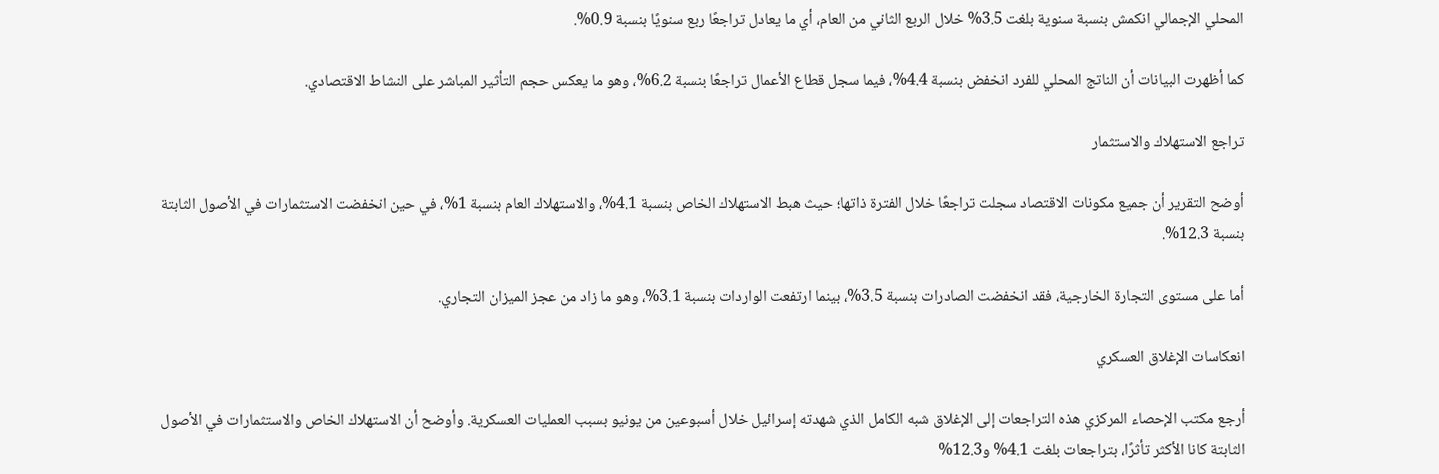المحلي الإجمالي انكمش بنسبة سنوية بلغت 3.5% خلال الربع الثاني من العام، أي ما يعادل تراجعًا ربع سنويًا بنسبة 0.9%.

كما أظهرت البيانات أن الناتج المحلي للفرد انخفض بنسبة 4.4%، فيما سجل قطاع الأعمال تراجعًا بنسبة 6.2%، وهو ما يعكس حجم التأثير المباشر على النشاط الاقتصادي.

تراجع الاستهلاك والاستثمار

أوضح التقرير أن جميع مكونات الاقتصاد سجلت تراجعًا خلال الفترة ذاتها؛ حيث هبط الاستهلاك الخاص بنسبة 4.1%، والاستهلاك العام بنسبة 1%، في حين انخفضت الاستثمارات في الأصول الثابتة بنسبة 12.3%.

أما على مستوى التجارة الخارجية، فقد انخفضت الصادرات بنسبة 3.5%، بينما ارتفعت الواردات بنسبة 3.1%، وهو ما زاد من عجز الميزان التجاري.

انعكاسات الإغلاق العسكري

أرجع مكتب الإحصاء المركزي هذه التراجعات إلى الإغلاق شبه الكامل الذي شهدته إسرائيل خلال أسبوعين من يونيو بسبب العمليات العسكرية. وأوضح أن الاستهلاك الخاص والاستثمارات في الأصول الثابتة كانا الأكثر تأثرًا، بتراجعات بلغت 4.1% و12.3%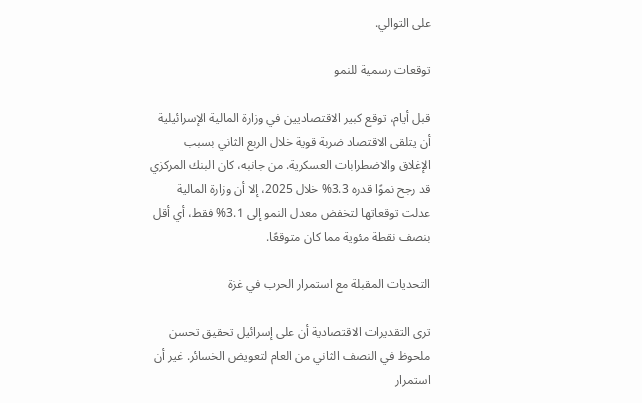على التوالي.

توقعات رسمية للنمو

قبل أيام، توقع كبير الاقتصاديين في وزارة المالية الإسرائيلية أن يتلقى الاقتصاد ضربة قوية خلال الربع الثاني بسبب الإغلاق والاضطرابات العسكرية. من جانبه، كان البنك المركزي قد رجح نموًا قدره 3.3% خلال 2025، إلا أن وزارة المالية عدلت توقعاتها لتخفض معدل النمو إلى 3.1% فقط، أي أقل بنصف نقطة مئوية مما كان متوقعًا.

التحديات المقبلة مع استمرار الحرب في غزة

ترى التقديرات الاقتصادية أن على إسرائيل تحقيق تحسن ملحوظ في النصف الثاني من العام لتعويض الخسائر. غير أن استمرار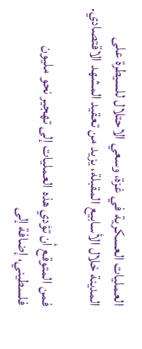العمليات العسكرية في غزة، وسعي الاحتلال للسيطرة على المدينة خلال الأسابيع المقبلة، يزيد من تعقيد المشهد الاقتصادي.

فمن المتوقع أن تؤدي هذه العمليات إلى تهجير نحو مليون فلسطيني، إضافة إلى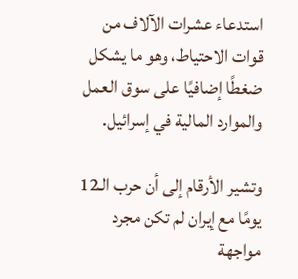استدعاء عشرات الآلاف من قوات الاحتياط، وهو ما يشكل ضغطًا إضافيًا على سوق العمل والموارد المالية في إسرائيل.

وتشير الأرقام إلى أن حرب الـ12 يومًا مع إيران لم تكن مجرد مواجهة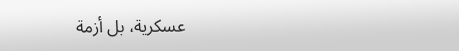عسكرية، بل أزمة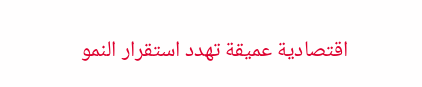اقتصادية عميقة تهدد استقرار النمو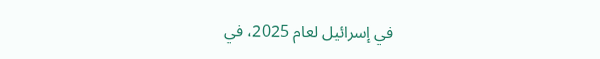في إسرائيل لعام 2025، في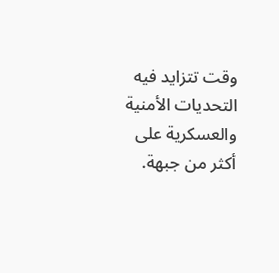وقت تتزايد فيه التحديات الأمنية والعسكرية على أكثر من جبهة.